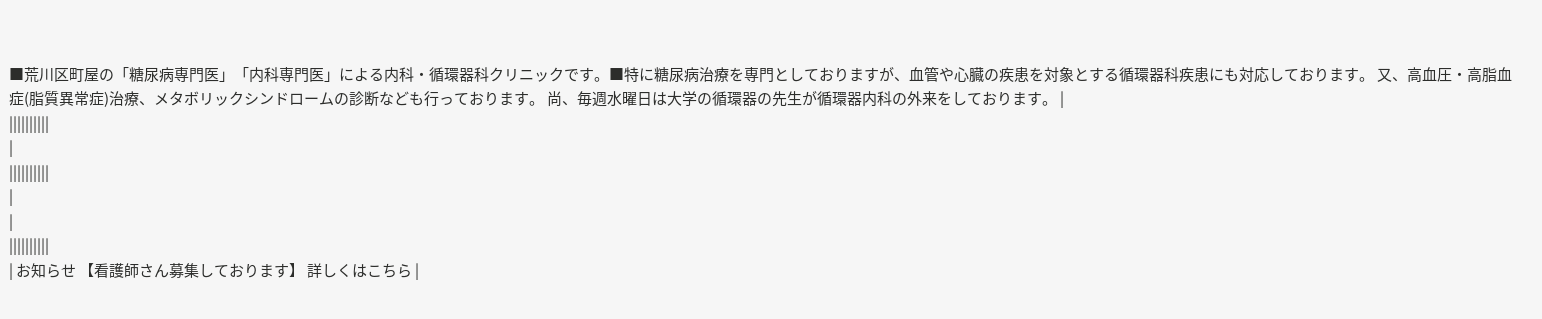■荒川区町屋の「糖尿病専門医」「内科専門医」による内科・循環器科クリニックです。■特に糖尿病治療を専門としておりますが、血管や心臓の疾患を対象とする循環器科疾患にも対応しております。 又、高血圧・高脂血症(脂質異常症)治療、メタボリックシンドロームの診断なども行っております。 尚、毎週水曜日は大学の循環器の先生が循環器内科の外来をしております。 |
||||||||||
|
||||||||||
|
|
||||||||||
| お知らせ 【看護師さん募集しております】 詳しくはこちら |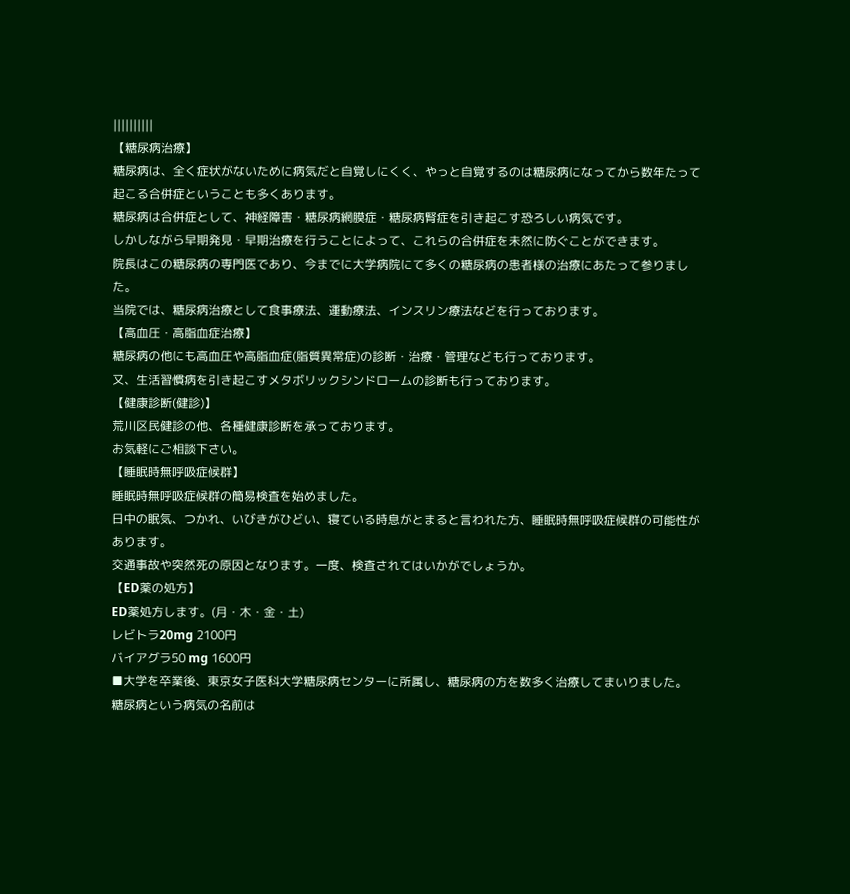||||||||||
【糖尿病治療】
糖尿病は、全く症状がないために病気だと自覚しにくく、やっと自覚するのは糖尿病になってから数年たって起こる合併症ということも多くあります。
糖尿病は合併症として、神経障害・糖尿病網膜症・糖尿病腎症を引き起こす恐ろしい病気です。
しかしながら早期発見・早期治療を行うことによって、これらの合併症を未然に防ぐことができます。
院長はこの糖尿病の専門医であり、今までに大学病院にて多くの糖尿病の患者様の治療にあたって参りました。
当院では、糖尿病治療として食事療法、運動療法、インスリン療法などを行っております。
【高血圧・高脂血症治療】
糖尿病の他にも高血圧や高脂血症(脂質異常症)の診断・治療・管理なども行っております。
又、生活習慣病を引き起こすメタボリックシンドロームの診断も行っております。
【健康診断(健診)】
荒川区民健診の他、各種健康診断を承っております。
お気軽にご相談下さい。
【睡眠時無呼吸症候群】
睡眠時無呼吸症候群の簡易検査を始めました。
日中の眠気、つかれ、いびきがひどい、寝ている時息がとまると言われた方、睡眠時無呼吸症候群の可能性があります。
交通事故や突然死の原因となります。一度、検査されてはいかがでしょうか。
【ED薬の処方】
ED薬処方します。(月・木・金・土)
レビトラ20mg 2100円
バイアグラ50 mg 1600円
■大学を卒業後、東京女子医科大学糖尿病センターに所属し、糖尿病の方を数多く治療してまいりました。
糖尿病という病気の名前は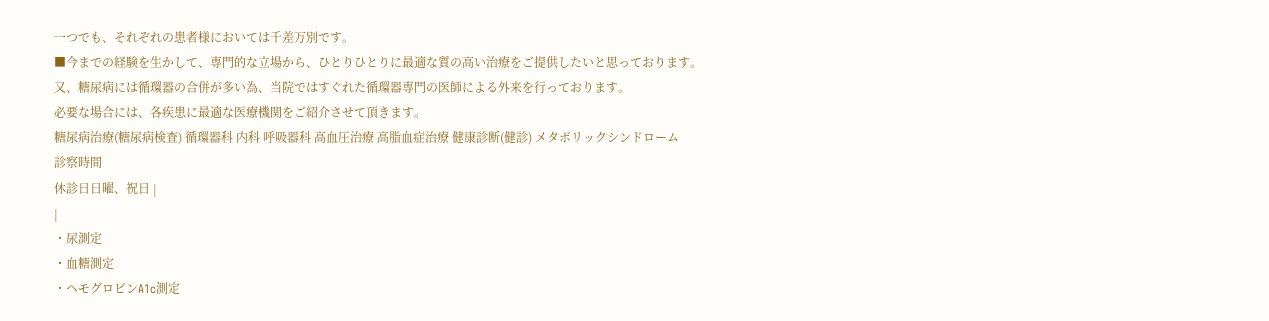一つでも、それぞれの患者様においては千差万別です。
■今までの経験を生かして、専門的な立場から、ひとりひとりに最適な質の高い治療をご提供したいと思っております。
又、糖尿病には循環器の合併が多い為、当院ではすぐれた循環器専門の医師による外来を行っております。
必要な場合には、各疾患に最適な医療機関をご紹介させて頂きます。
糖尿病治療(糖尿病検査) 循環器科 内科 呼吸器科 高血圧治療 高脂血症治療 健康診断(健診) メタボリックシンドローム
診察時間
休診日日曜、祝日 |
|
・尿測定
・血糖測定
・ヘモグロビンA1c測定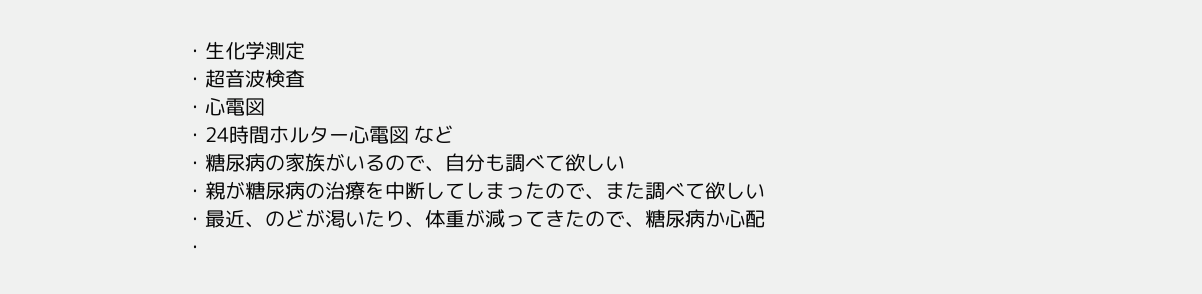・生化学測定
・超音波検査
・心電図
・24時間ホルター心電図 など
・糖尿病の家族がいるので、自分も調べて欲しい
・親が糖尿病の治療を中断してしまったので、また調べて欲しい
・最近、のどが渇いたり、体重が減ってきたので、糖尿病か心配
・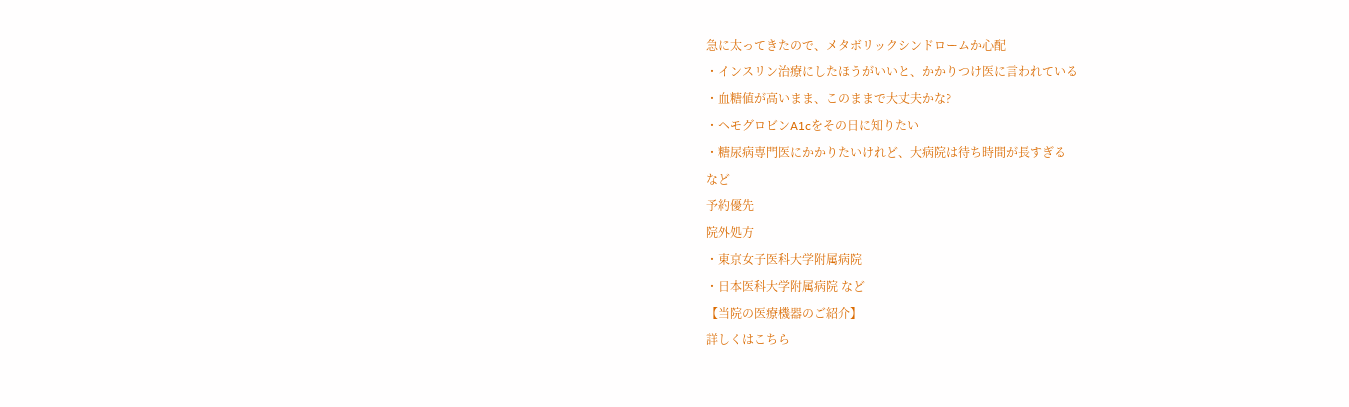急に太ってきたので、メタボリックシンドロームか心配
・インスリン治療にしたほうがいいと、かかりつけ医に言われている
・血糖値が高いまま、このままで大丈夫かな?
・ヘモグロビンA1cをその日に知りたい
・糖尿病専門医にかかりたいけれど、大病院は待ち時間が長すぎる
など
予約優先
院外処方
・東京女子医科大学附属病院
・日本医科大学附属病院 など
【当院の医療機器のご紹介】
詳しくはこちら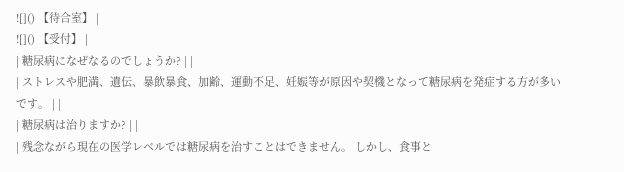![]() 【待合室】 |
![]() 【受付】 |
| 糖尿病になぜなるのでしょうか? | |
| ストレスや肥満、遺伝、暴飲暴食、加齢、運動不足、妊娠等が原因や契機となって糖尿病を発症する方が多いです。 | |
| 糖尿病は治りますか? | |
| 残念ながら現在の医学レベルでは糖尿病を治すことはできません。 しかし、食事と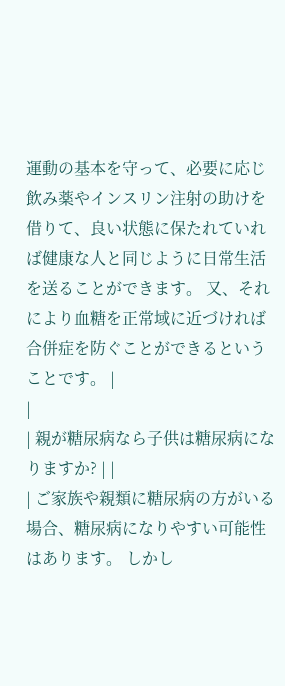運動の基本を守って、必要に応じ飲み薬やインスリン注射の助けを借りて、良い状態に保たれていれば健康な人と同じように日常生活を送ることができます。 又、それにより血糖を正常域に近づければ合併症を防ぐことができるということです。 |
|
| 親が糖尿病なら子供は糖尿病になりますか? | |
| ご家族や親類に糖尿病の方がいる場合、糖尿病になりやすい可能性はあります。 しかし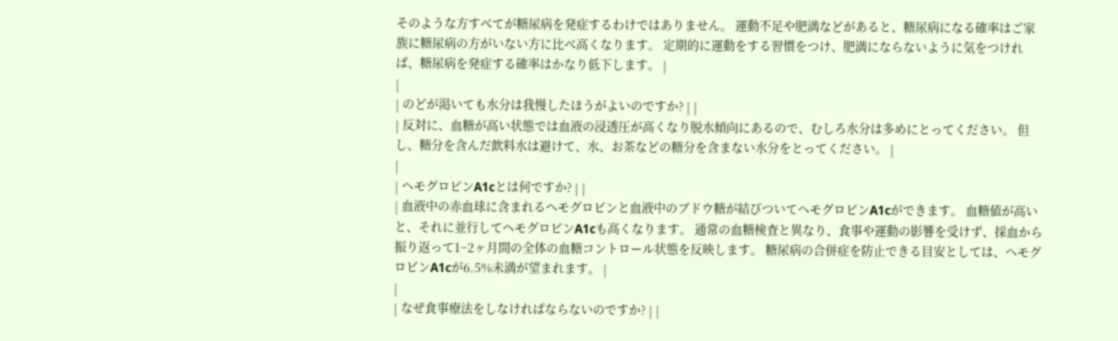そのような方すべてが糖尿病を発症するわけではありません。 運動不足や肥満などがあると、糖尿病になる確率はご家族に糖尿病の方がいない方に比べ高くなります。 定期的に運動をする習慣をつけ、肥満にならないように気をつければ、糖尿病を発症する確率はかなり低下します。 |
|
| のどが渇いても水分は我慢したほうがよいのですか? | |
| 反対に、血糖が高い状態では血液の浸透圧が高くなり脱水傾向にあるので、むしろ水分は多めにとってください。 但し、糖分を含んだ飲料水は避けて、水、お茶などの糖分を含まない水分をとってください。 |
|
| ヘモグロビンA1cとは何ですか? | |
| 血液中の赤血球に含まれるヘモグロビンと血液中のブドウ糖が結びついてヘモグロビンA1cができます。 血糖値が高いと、それに並行してヘモグロビンA1cも高くなります。 通常の血糖検査と異なり、食事や運動の影響を受けず、採血から振り返って1−2ヶ月間の全体の血糖コントロール状態を反映します。 糖尿病の合併症を防止できる目安としては、ヘモグロビンA1cが6.5%未満が望まれます。 |
|
| なぜ食事療法をしなければならないのですか? | |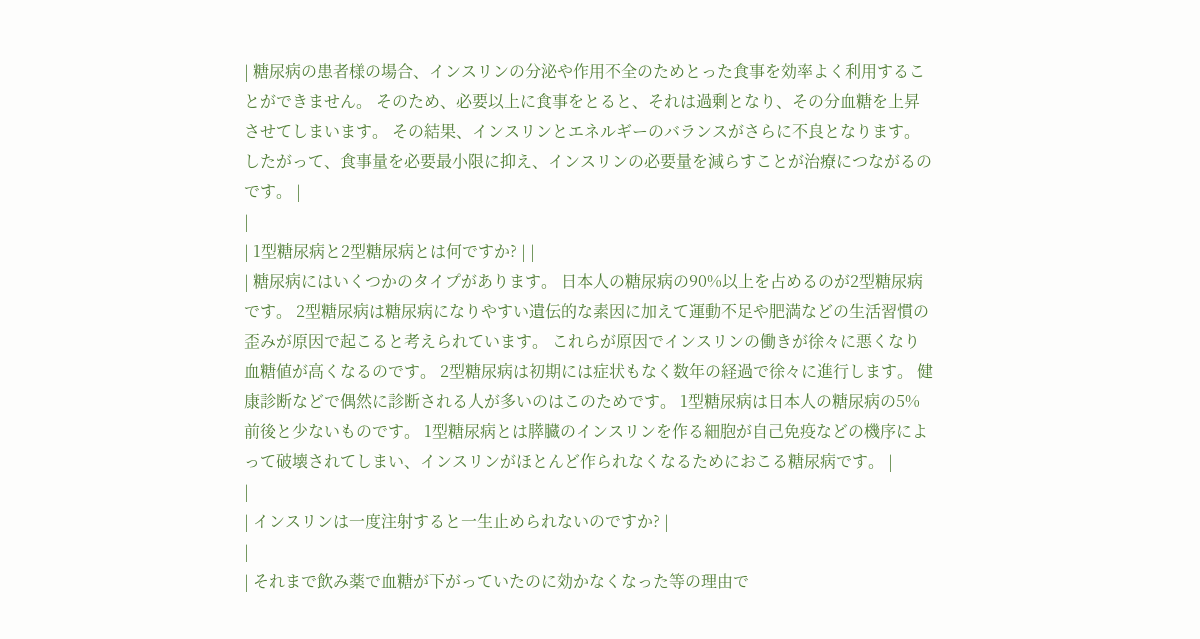| 糖尿病の患者様の場合、インスリンの分泌や作用不全のためとった食事を効率よく利用することができません。 そのため、必要以上に食事をとると、それは過剰となり、その分血糖を上昇させてしまいます。 その結果、インスリンとエネルギーのバランスがさらに不良となります。 したがって、食事量を必要最小限に抑え、インスリンの必要量を減らすことが治療につながるのです。 |
|
| 1型糖尿病と2型糖尿病とは何ですか? | |
| 糖尿病にはいくつかのタイプがあります。 日本人の糖尿病の90%以上を占めるのが2型糖尿病です。 2型糖尿病は糖尿病になりやすい遺伝的な素因に加えて運動不足や肥満などの生活習慣の歪みが原因で起こると考えられています。 これらが原因でインスリンの働きが徐々に悪くなり血糖値が高くなるのです。 2型糖尿病は初期には症状もなく数年の経過で徐々に進行します。 健康診断などで偶然に診断される人が多いのはこのためです。 1型糖尿病は日本人の糖尿病の5%前後と少ないものです。 1型糖尿病とは膵臓のインスリンを作る細胞が自己免疫などの機序によって破壊されてしまい、インスリンがほとんど作られなくなるためにおこる糖尿病です。 |
|
| インスリンは一度注射すると一生止められないのですか? |
|
| それまで飲み薬で血糖が下がっていたのに効かなくなった等の理由で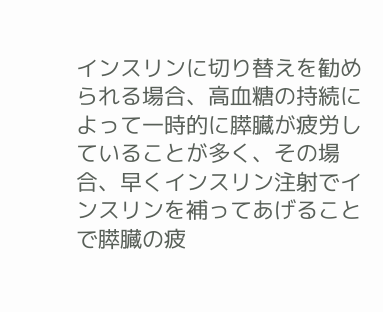インスリンに切り替えを勧められる場合、高血糖の持続によって一時的に膵臓が疲労していることが多く、その場合、早くインスリン注射でインスリンを補ってあげることで膵臓の疲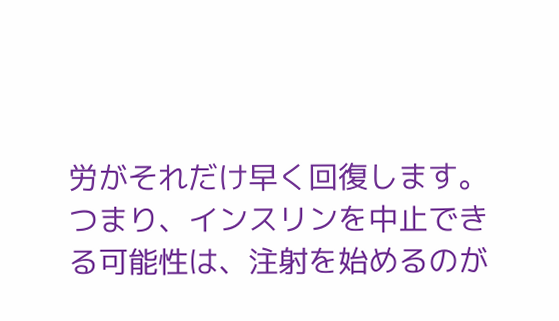労がそれだけ早く回復します。 つまり、インスリンを中止できる可能性は、注射を始めるのが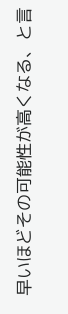早いほどその可能性が高くなる、と言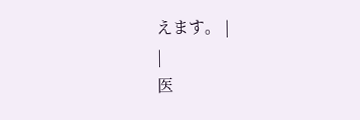えます。 |
|
医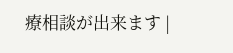療相談が出来ます |